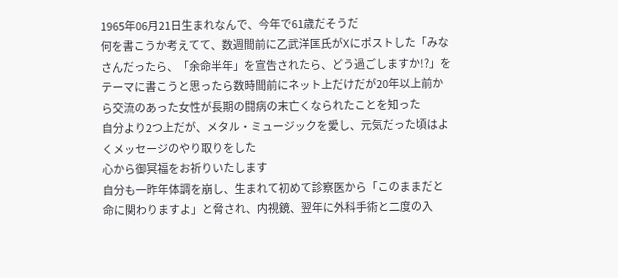1965年06月21日生まれなんで、今年で61歳だそうだ
何を書こうか考えてて、数週間前に乙武洋匡氏がXにポストした「みなさんだったら、「余命半年」を宣告されたら、どう過ごしますか!?」をテーマに書こうと思ったら数時間前にネット上だけだが20年以上前から交流のあった女性が長期の闘病の末亡くなられたことを知った
自分より2つ上だが、メタル・ミュージックを愛し、元気だった頃はよくメッセージのやり取りをした
心から御冥福をお祈りいたします
自分も一昨年体調を崩し、生まれて初めて診察医から「このままだと命に関わりますよ」と脅され、内視鏡、翌年に外科手術と二度の入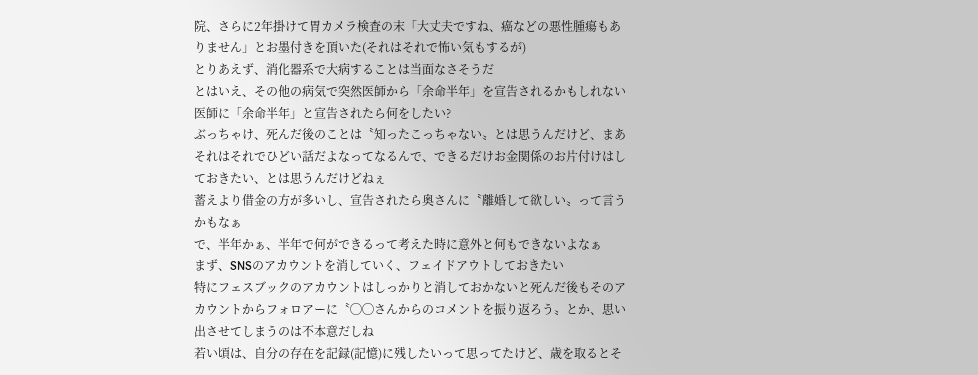院、さらに2年掛けて胃カメラ検査の末「大丈夫ですね、癌などの悪性腫瘍もありません」とお墨付きを頂いた(それはそれで怖い気もするが)
とりあえず、消化器系で大病することは当面なさそうだ
とはいえ、その他の病気で突然医師から「余命半年」を宣告されるかもしれない
医師に「余命半年」と宣告されたら何をしたい?
ぶっちゃけ、死んだ後のことは〝知ったこっちゃない〟とは思うんだけど、まあそれはそれでひどい話だよなってなるんで、できるだけお金関係のお片付けはしておきたい、とは思うんだけどねぇ
蓄えより借金の方が多いし、宣告されたら奥さんに〝離婚して欲しい〟って言うかもなぁ
で、半年かぁ、半年で何ができるって考えた時に意外と何もできないよなぁ
まず、SNSのアカウントを消していく、フェイドアウトしておきたい
特にフェスブックのアカウントはしっかりと消しておかないと死んだ後もそのアカウントからフォロアーに〝◯◯さんからのコメントを振り返ろう〟とか、思い出させてしまうのは不本意だしね
若い頃は、自分の存在を記録(記憶)に残したいって思ってたけど、歳を取るとそ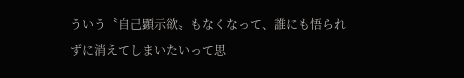ういう〝自己顕示欲〟もなくなって、誰にも悟られずに消えてしまいたいって思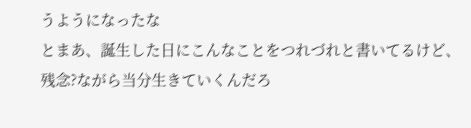うようになったな
とまあ、誕生した日にこんなことをつれづれと書いてるけど、残念?ながら当分生きていくんだろ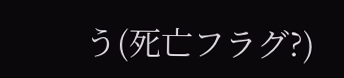う(死亡フラグ?)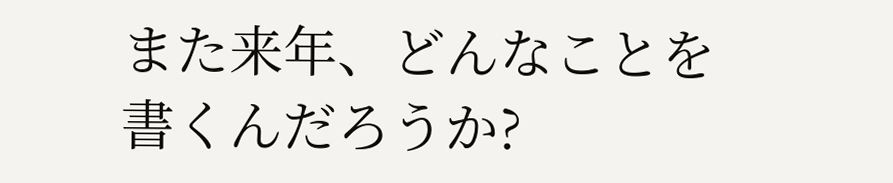また来年、どんなことを書くんだろうか?